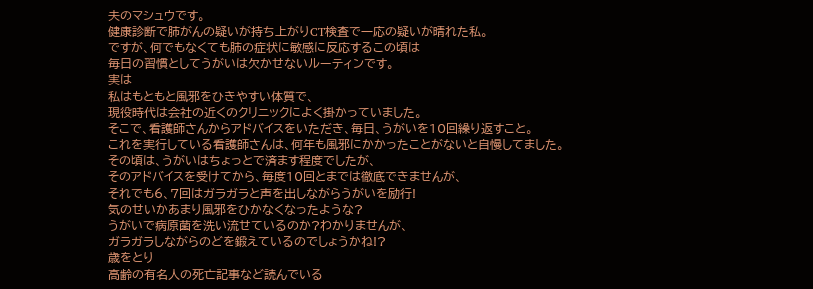夫のマシュウです。
健康診断で肺がんの疑いが持ち上がりCT検査で一応の疑いが晴れた私。
ですが、何でもなくても肺の症状に敏感に反応するこの頃は
毎日の習慣としてうがいは欠かせないルーティンです。
実は
私はもともと風邪をひきやすい体質で、
現役時代は会社の近くのクリニックによく掛かっていました。
そこで、看護師さんからアドバイスをいただき、毎日、うがいを10回繰り返すこと。
これを実行している看護師さんは、何年も風邪にかかったことがないと自慢してました。
その頃は、うがいはちょっとで済ます程度でしたが、
そのアドバイスを受けてから、毎度10回とまでは徹底できませんが、
それでも6、7回はガラガラと声を出しながらうがいを励行!
気のせいかあまり風邪をひかなくなったような?
うがいで病原菌を洗い流せているのか?わかりませんが、
ガラガラしながらのどを鍛えているのでしょうかね!?
歳をとり
高齢の有名人の死亡記事など読んでいる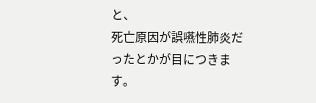と、
死亡原因が誤嚥性肺炎だったとかが目につきます。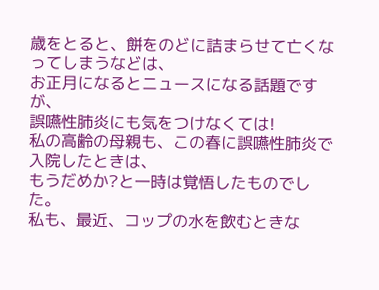歳をとると、餅をのどに詰まらせて亡くなってしまうなどは、
お正月になるとニュースになる話題ですが、
誤嚥性肺炎にも気をつけなくては!
私の高齢の母親も、この春に誤嚥性肺炎で入院したときは、
もうだめか?と一時は覚悟したものでした。
私も、最近、コップの水を飲むときな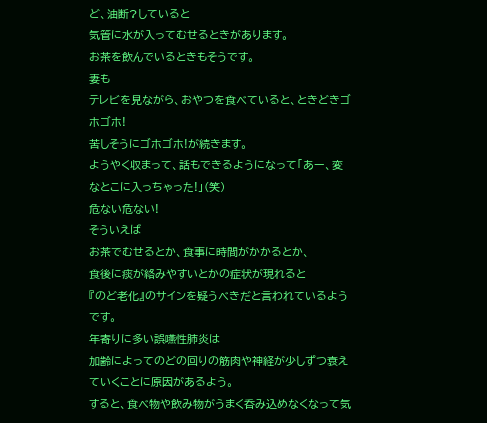ど、油断?していると
気管に水が入ってむせるときがあります。
お茶を飲んでいるときもそうです。
妻も
テレビを見ながら、おやつを食べていると、ときどきゴホゴホ!
苦しそうにゴホゴホ!が続きます。
ようやく収まって、話もできるようになって「あー、変なとこに入っちゃった!」(笑)
危ない危ない!
そういえば
お茶でむせるとか、食事に時間がかかるとか、
食後に痰が絡みやすいとかの症状が現れると
『のど老化』のサインを疑うべきだと言われているようです。
年寄りに多い誤嚥性肺炎は
加齢によってのどの回りの筋肉や神経が少しずつ衰えていくことに原因があるよう。
すると、食べ物や飲み物がうまく呑み込めなくなって気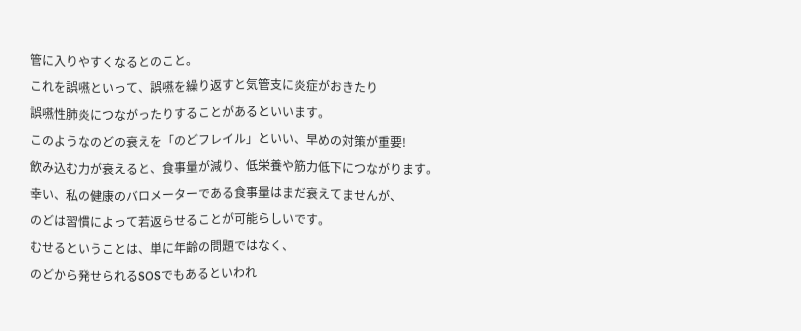管に入りやすくなるとのこと。
これを誤嚥といって、誤嚥を繰り返すと気管支に炎症がおきたり
誤嚥性肺炎につながったりすることがあるといいます。
このようなのどの衰えを「のどフレイル」といい、早めの対策が重要!
飲み込む力が衰えると、食事量が減り、低栄養や筋力低下につながります。
幸い、私の健康のバロメーターである食事量はまだ衰えてませんが、
のどは習慣によって若返らせることが可能らしいです。
むせるということは、単に年齢の問題ではなく、
のどから発せられるSOSでもあるといわれ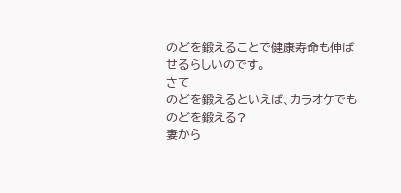のどを鍛えることで健康寿命も伸ばせるらしいのです。
さて
のどを鍛えるといえば、カラオケでものどを鍛える?
妻から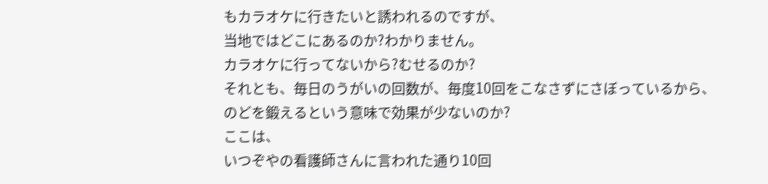もカラオケに行きたいと誘われるのですが、
当地ではどこにあるのか?わかりません。
カラオケに行ってないから?むせるのか?
それとも、毎日のうがいの回数が、毎度10回をこなさずにさぼっているから、
のどを鍛えるという意味で効果が少ないのか?
ここは、
いつぞやの看護師さんに言われた通り10回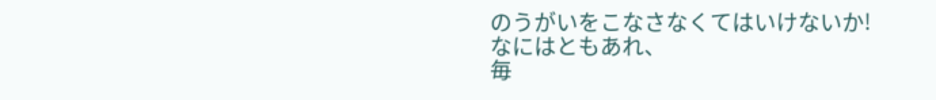のうがいをこなさなくてはいけないか!
なにはともあれ、
毎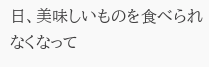日、美味しいものを食べられなくなって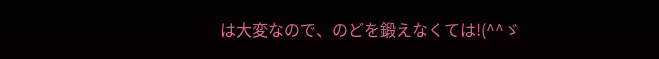は大変なので、のどを鍛えなくては!(^^ゞ